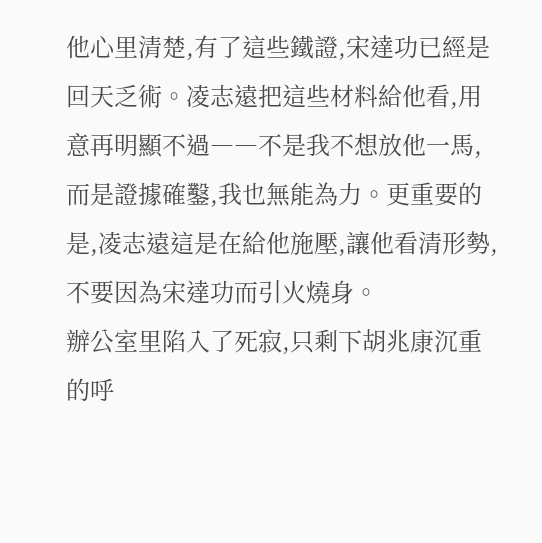他心里清楚,有了這些鐵證,宋達功已經是回天乏術。凌志遠把這些材料給他看,用意再明顯不過――不是我不想放他一馬,而是證據確鑿,我也無能為力。更重要的是,凌志遠這是在給他施壓,讓他看清形勢,不要因為宋達功而引火燒身。
辦公室里陷入了死寂,只剩下胡兆康沉重的呼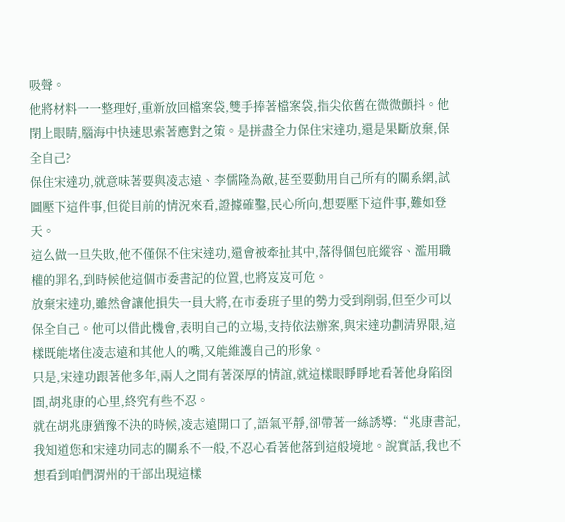吸聲。
他將材料一一整理好,重新放回檔案袋,雙手捧著檔案袋,指尖依舊在微微顫抖。他閉上眼睛,腦海中快速思索著應對之策。是拼盡全力保住宋達功,還是果斷放棄,保全自己?
保住宋達功,就意味著要與凌志遠、李儒隆為敵,甚至要動用自己所有的關系網,試圖壓下這件事,但從目前的情況來看,證據確鑿,民心所向,想要壓下這件事,難如登天。
這么做一旦失敗,他不僅保不住宋達功,還會被牽扯其中,落得個包庇縱容、濫用職權的罪名,到時候他這個市委書記的位置,也將岌岌可危。
放棄宋達功,雖然會讓他損失一員大將,在市委班子里的勢力受到削弱,但至少可以保全自己。他可以借此機會,表明自己的立場,支持依法辦案,與宋達功劃清界限,這樣既能堵住凌志遠和其他人的嘴,又能維護自己的形象。
只是,宋達功跟著他多年,兩人之間有著深厚的情誼,就這樣眼睜睜地看著他身陷囹圄,胡兆康的心里,終究有些不忍。
就在胡兆康猶豫不決的時候,凌志遠開口了,語氣平靜,卻帶著一絲誘導:“兆康書記,我知道您和宋達功同志的關系不一般,不忍心看著他落到這般境地。說實話,我也不想看到咱們渭州的干部出現這樣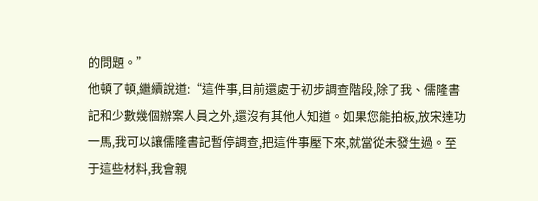的問題。”
他頓了頓,繼續說道:“這件事,目前還處于初步調查階段,除了我、儒隆書記和少數幾個辦案人員之外,還沒有其他人知道。如果您能拍板,放宋達功一馬,我可以讓儒隆書記暫停調查,把這件事壓下來,就當從未發生過。至于這些材料,我會親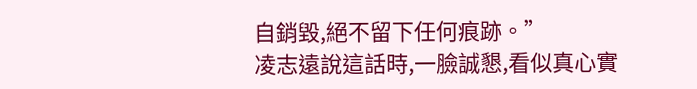自銷毀,絕不留下任何痕跡。”
凌志遠說這話時,一臉誠懇,看似真心實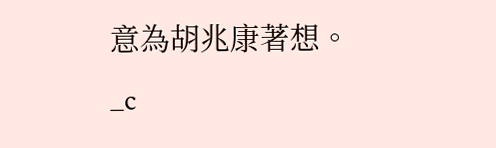意為胡兆康著想。_c